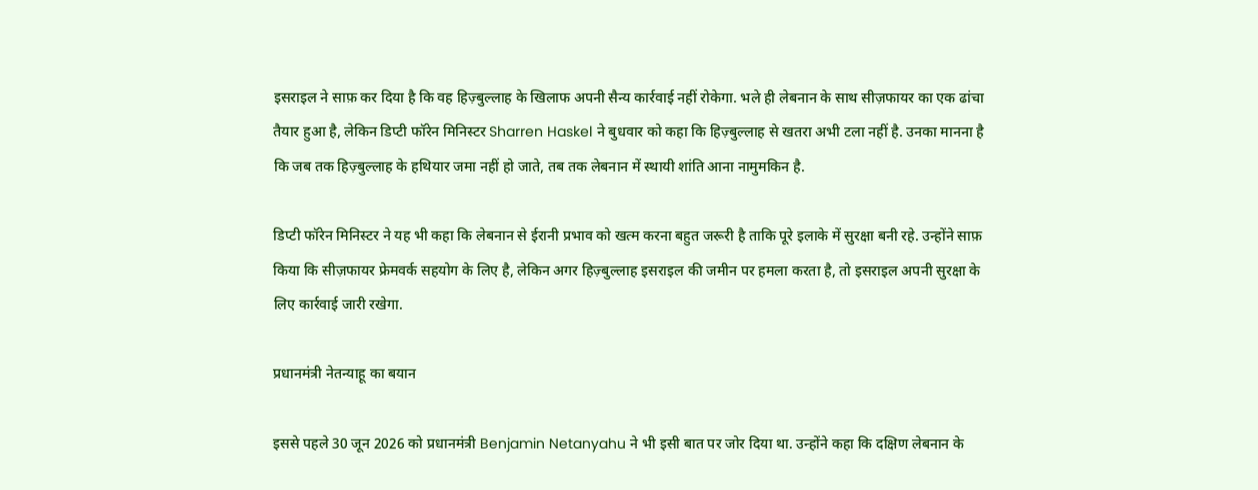इसराइल ने साफ़ कर दिया है कि वह हिज़्बुल्लाह के खिलाफ अपनी सैन्य कार्रवाई नहीं रोकेगा. भले ही लेबनान के साथ सीज़फायर का एक ढांचा तैयार हुआ है, लेकिन डिप्टी फॉरेन मिनिस्टर Sharren Haskel ने बुधवार को कहा कि हिज़्बुल्लाह से खतरा अभी टला नहीं है. उनका मानना है कि जब तक हिज़्बुल्लाह के हथियार जमा नहीं हो जाते, तब तक लेबनान में स्थायी शांति आना नामुमकिन है.

डिप्टी फॉरेन मिनिस्टर ने यह भी कहा कि लेबनान से ईरानी प्रभाव को खत्म करना बहुत जरूरी है ताकि पूरे इलाके में सुरक्षा बनी रहे. उन्होंने साफ़ किया कि सीज़फायर फ्रेमवर्क सहयोग के लिए है, लेकिन अगर हिज़्बुल्लाह इसराइल की जमीन पर हमला करता है, तो इसराइल अपनी सुरक्षा के लिए कार्रवाई जारी रखेगा.

प्रधानमंत्री नेतन्याहू का बयान

इससे पहले 30 जून 2026 को प्रधानमंत्री Benjamin Netanyahu ने भी इसी बात पर जोर दिया था. उन्होंने कहा कि दक्षिण लेबनान के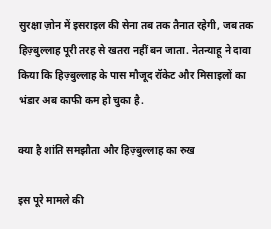सुरक्षा ज़ोन में इसराइल की सेना तब तक तैनात रहेगी, जब तक हिज़्बुल्लाह पूरी तरह से खतरा नहीं बन जाता. नेतन्याहू ने दावा किया कि हिज़्बुल्लाह के पास मौजूद रॉकेट और मिसाइलों का भंडार अब काफी कम हो चुका है.

क्या है शांति समझौता और हिज़्बुल्लाह का रुख

इस पूरे मामले की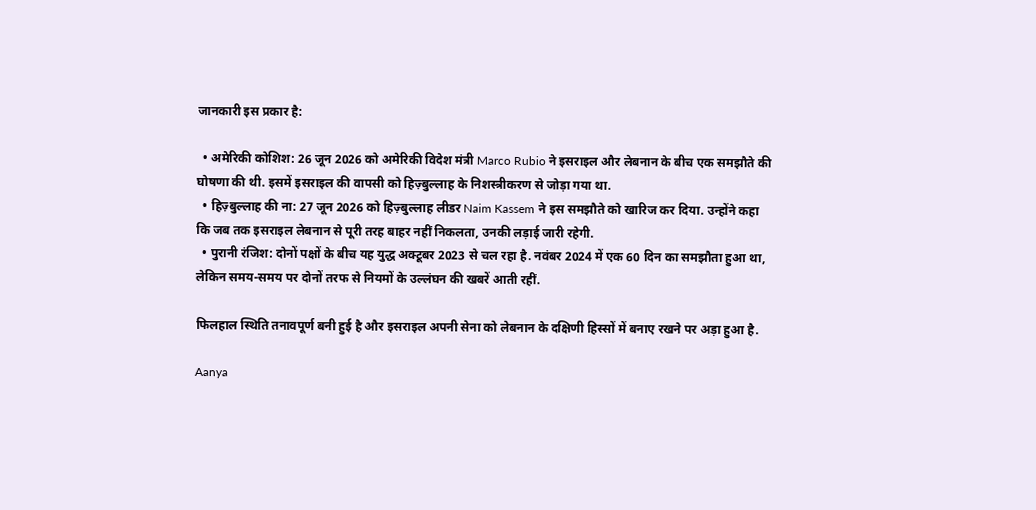जानकारी इस प्रकार है:

  • अमेरिकी कोशिश: 26 जून 2026 को अमेरिकी विदेश मंत्री Marco Rubio ने इसराइल और लेबनान के बीच एक समझौते की घोषणा की थी. इसमें इसराइल की वापसी को हिज़्बुल्लाह के निशस्त्रीकरण से जोड़ा गया था.
  • हिज़्बुल्लाह की ना: 27 जून 2026 को हिज़्बुल्लाह लीडर Naim Kassem ने इस समझौते को खारिज कर दिया. उन्होंने कहा कि जब तक इसराइल लेबनान से पूरी तरह बाहर नहीं निकलता, उनकी लड़ाई जारी रहेगी.
  • पुरानी रंजिश: दोनों पक्षों के बीच यह युद्ध अक्टूबर 2023 से चल रहा है. नवंबर 2024 में एक 60 दिन का समझौता हुआ था, लेकिन समय-समय पर दोनों तरफ से नियमों के उल्लंघन की खबरें आती रहीं.

फिलहाल स्थिति तनावपूर्ण बनी हुई है और इसराइल अपनी सेना को लेबनान के दक्षिणी हिस्सों में बनाए रखने पर अड़ा हुआ है.

Aanya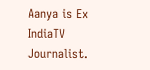Aanya is Ex IndiaTV Journalist.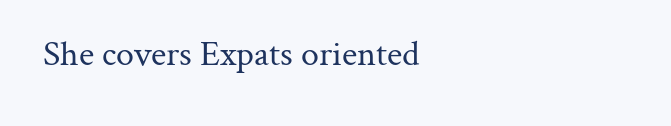She covers Expats oriented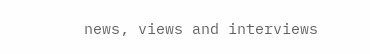news, views and interviews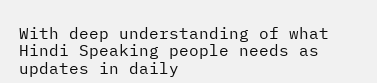With deep understanding of what Hindi Speaking people needs as updates in daily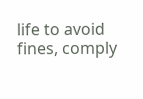life to avoid fines, comply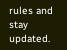rules and stay updated.